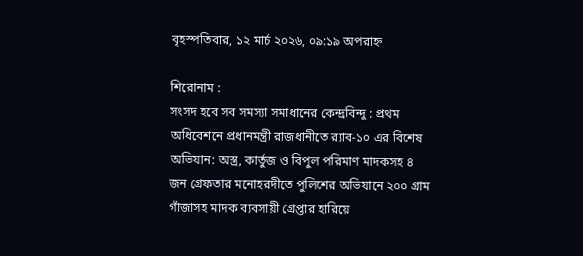বৃহস্পতিবার, ১২ মার্চ ২০২৬, ০৯:১৯ অপরাহ্ন

শিরোনাম :
সংসদ হবে সব সমস্যা সমাধানের কেন্দ্রবিন্দু : প্রথম অধিবেশনে প্রধানমন্ত্রী রাজধানীতে র‍্যাব-১০ এর বিশেষ অভিযান: অস্ত্র, কার্তুজ ও বিপুল পরিমাণ মাদকসহ ৪ জন গ্রেফতার মনোহরদীতে পুলিশের অভিযানে ২০০ গ্রাম গাঁজাসহ মাদক ব্যবসায়ী গ্রেপ্তার হারিয়ে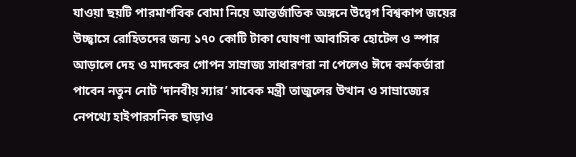যাওয়া ছয়টি পারমাণবিক বোমা নিয়ে আন্তর্জাতিক অঙ্গনে উদ্বেগ বিশ্বকাপ জয়ের উচ্ছ্বাসে রোহিতদের জন্য ১৭০ কোটি টাকা ঘোষণা আবাসিক হোটেল ও স্পার আড়ালে দেহ ও মাদকের গোপন সাম্রাজ্য সাধারণরা না পেলেও ঈদে কর্মকর্তারা পাবেন নতুন নোট ‘দানবীয় স্যার’ সাবেক মন্ত্রী তাজুলের উত্থান ও সাম্রাজ্যের নেপথ্যে হাইপারসনিক ছাড়াও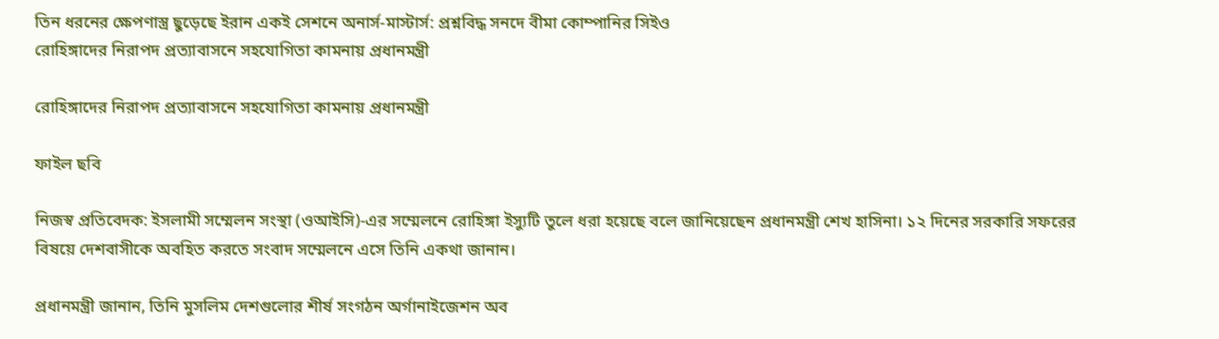তিন ধরনের ক্ষেপণাস্ত্র ছুড়েছে ইরান একই সেশনে অনার্স-মাস্টার্স: প্রশ্নবিদ্ধ সনদে বীমা কোম্পানির সিইও
রোহিঙ্গাদের নিরাপদ প্রত্যাবাসনে সহযোগিতা কামনায় প্রধানমন্ত্রী

রোহিঙ্গাদের নিরাপদ প্রত্যাবাসনে সহযোগিতা কামনায় প্রধানমন্ত্রী

ফাইল ছবি

নিজস্ব প্রতিবেদক: ইসলামী সম্মেলন সংস্থা (ওআইসি)-এর সম্মেলনে রোহিঙ্গা ইস্যুটি তুলে ধরা হয়েছে বলে জানিয়েছেন প্রধানমন্ত্রী শেখ হাসিনা। ১২ দিনের সরকারি সফরের বিষয়ে দেশবাসীকে অবহিত করতে সংবাদ সম্মেলনে এসে তিনি একথা জানান।

প্রধানমন্ত্রী জানান, তিনি মুসলিম দেশগুলোর শীর্ষ সংগঠন অর্গানাইজেশন অব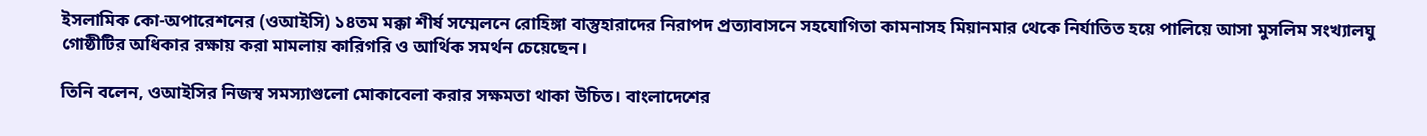ইসলামিক কো-অপারেশনের (ওআইসি) ১৪তম মক্কা শীর্ষ সম্মেলনে রোহিঙ্গা বাস্তুহারাদের নিরাপদ প্রত্যাবাসনে সহযোগিতা কামনাসহ মিয়ানমার থেকে নির্যাতিত হয়ে পালিয়ে আসা মুসলিম সংখ্যালঘু গোষ্ঠীটির অধিকার রক্ষায় করা মামলায় কারিগরি ও আর্থিক সমর্থন চেয়েছেন।

তিনি বলেন, ওআইসির নিজস্ব সমস্যাগুলো মোকাবেলা করার সক্ষমতা থাকা উচিত। বাংলাদেশের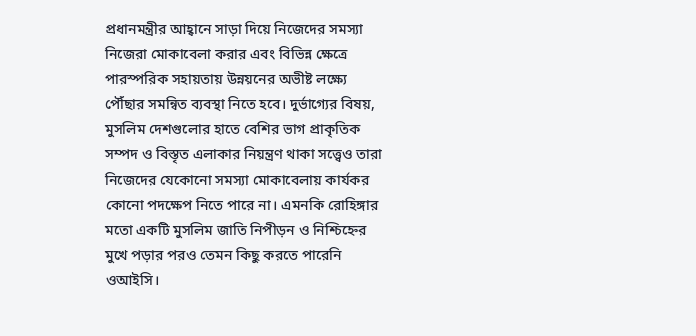প্রধানমন্ত্রীর আহ্বানে সাড়া দিয়ে নিজেদের সমস্যা নিজেরা মোকাবেলা করার এবং বিভিন্ন ক্ষেত্রে পারস্পরিক সহায়তায় উন্নয়নের অভীষ্ট লক্ষ্যে পৌঁছার সমন্বিত ব্যবস্থা নিতে হবে। দুর্ভাগ্যের বিষয়, মুসলিম দেশগুলোর হাতে বেশির ভাগ প্রাকৃতিক সম্পদ ও বিস্তৃত এলাকার নিয়ন্ত্রণ থাকা সত্ত্বেও তারা নিজেদের যেকোনো সমস্যা মোকাবেলায় কার্যকর কোনো পদক্ষেপ নিতে পারে না। এমনকি রোহিঙ্গার মতো একটি মুসলিম জাতি নিপীড়ন ও নিশ্চিহ্নের মুখে পড়ার পরও তেমন কিছু করতে পারেনি ওআইসি।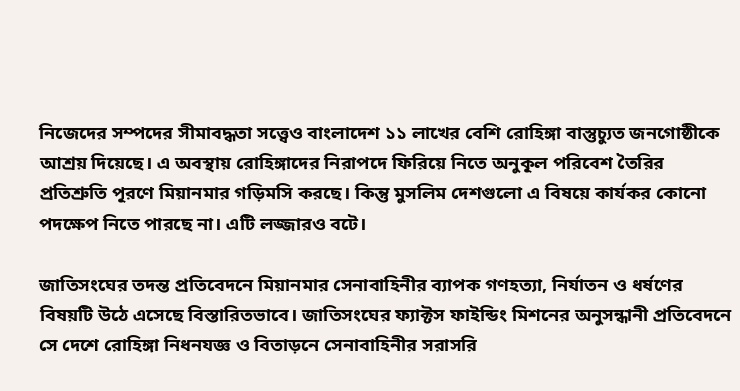নিজেদের সম্পদের সীমাবদ্ধতা সত্ত্বেও বাংলাদেশ ১১ লাখের বেশি রোহিঙ্গা বাস্তুচ্যুত জনগোষ্ঠীকে আশ্রয় দিয়েছে। এ অবস্থায় রোহিঙ্গাদের নিরাপদে ফিরিয়ে নিতে অনুকূল পরিবেশ তৈরির প্রতিশ্রুতি পূরণে মিয়ানমার গড়িমসি করছে। কিন্তু মুসলিম দেশগুলো এ বিষয়ে কার্যকর কোনো পদক্ষেপ নিতে পারছে না। এটি লজ্জারও বটে।

জাতিসংঘের তদন্ত প্রতিবেদনে মিয়ানমার সেনাবাহিনীর ব্যাপক গণহত্যা, নির্যাতন ও ধর্ষণের বিষয়টি উঠে এসেছে বিস্তারিতভাবে। জাতিসংঘের ফ্যাক্টস ফাইন্ডিং মিশনের অনুসন্ধানী প্রতিবেদনে সে দেশে রোহিঙ্গা নিধনযজ্ঞ ও বিতাড়নে সেনাবাহিনীর সরাসরি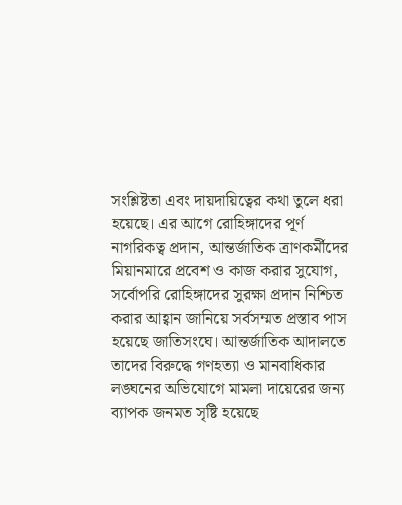সংশ্লিষ্টতা এবং দায়দায়িত্বের কথা তুলে ধরা হয়েছে। এর আগে রোহিঙ্গাদের পূর্ণ নাগরিকত্ব প্রদান, আন্তর্জাতিক ত্রাণকর্মীদের মিয়ানমারে প্রবেশ ও কাজ করার সুযোগ, সর্বোপরি রোহিঙ্গাদের সুরক্ষা প্রদান নিশ্চিত করার আহ্বান জানিয়ে সর্বসম্মত প্রস্তাব পাস হয়েছে জাতিসংঘে। আন্তর্জাতিক আদালতে তাদের বিরুদ্ধে গণহত্যা ও মানবাধিকার লঙ্ঘনের অভিযোগে মামলা দায়েরের জন্য ব্যাপক জনমত সৃষ্টি হয়েছে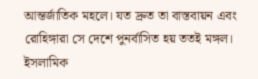আন্তর্জাতিক মহলে। যত দ্রুত তা বাস্তবায়ন এবং রোহিঙ্গারা সে দেশে পুনর্বাসিত হয় ততই মঙ্গল। ইসলামিক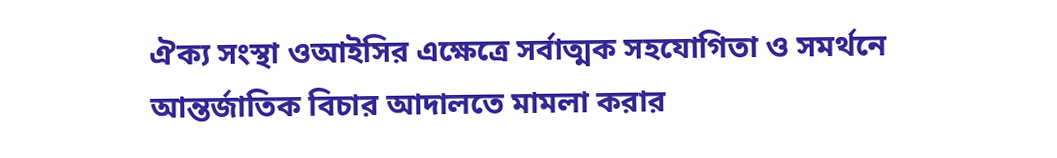ঐক্য সংস্থা ওআইসির এক্ষেত্রে সর্বাত্মক সহযোগিতা ও সমর্থনে আন্তর্জাতিক বিচার আদালতে মামলা করার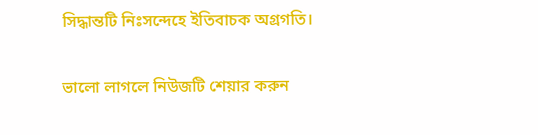সিদ্ধান্তটি নিঃসন্দেহে ইতিবাচক অগ্রগতি।

ভালো লাগলে নিউজটি শেয়ার করুন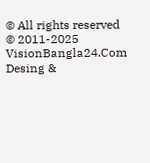© All rights reserved © 2011-2025 VisionBangla24.Com
Desing &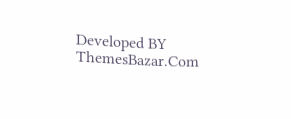Developed BY ThemesBazar.Com